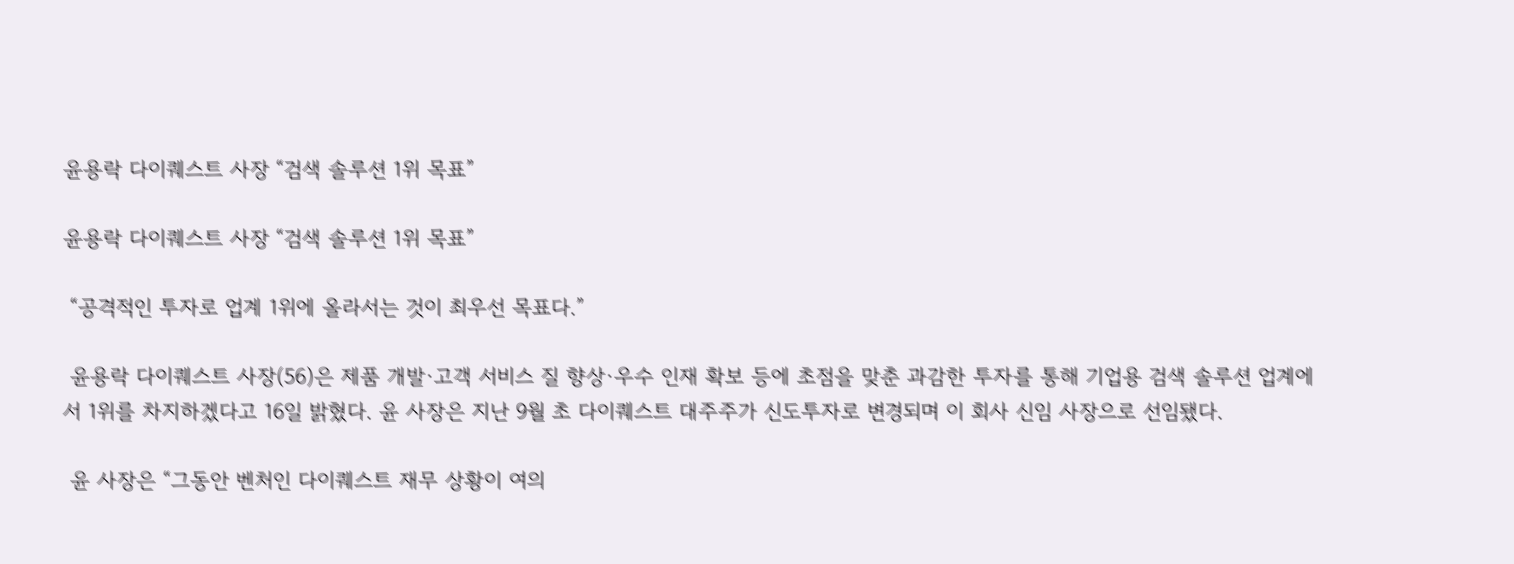윤용락 다이퀘스트 사장 “검색 솔루션 1위 목표”

윤용락 다이퀘스트 사장 “검색 솔루션 1위 목표”

 “공격적인 투자로 업계 1위에 올라서는 것이 최우선 목표다.”

 윤용락 다이퀘스트 사장(56)은 제품 개발·고객 서비스 질 향상·우수 인재 확보 등에 초점을 맞춘 과감한 투자를 통해 기업용 검색 솔루션 업계에서 1위를 차지하겠다고 16일 밝혔다. 윤 사장은 지난 9월 초 다이퀘스트 대주주가 신도투자로 변경되며 이 회사 신임 사장으로 선임됐다.

 윤 사장은 “그동안 벤처인 다이퀘스트 재무 상황이 여의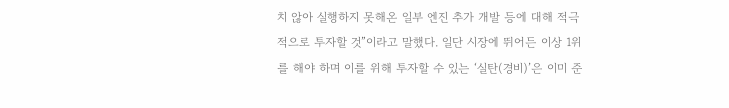치 않아 실행하지 못해온 일부 엔진 추가 개발 등에 대해 적극적으로 투자할 것”이라고 말했다. 일단 시장에 뛰어든 이상 1위를 해야 하며 이를 위해 투자할 수 있는 ‘실탄(경비)’은 이미 준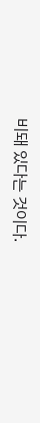비돼 있다는 것이다.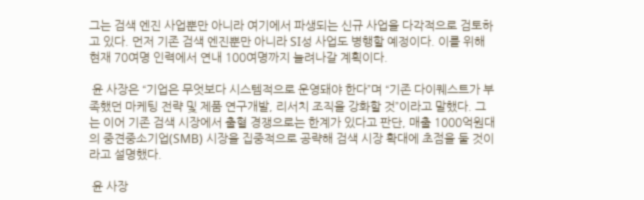그는 검색 엔진 사업뿐만 아니라 여기에서 파생되는 신규 사업을 다각적으로 검토하고 있다. 먼저 기존 검색 엔진뿐만 아니라 SI성 사업도 병행할 예정이다. 이를 위해 현재 70여명 인력에서 연내 100여명까지 늘려나갈 계획이다.

 윤 사장은 “기업은 무엇보다 시스템적으로 운영돼야 한다”며 “기존 다이퀘스트가 부족했던 마케팅 전략 및 제품 연구개발, 리서치 조직을 강화할 것”이라고 말했다. 그는 이어 기존 검색 시장에서 출혈 경쟁으로는 한계가 있다고 판단, 매출 1000억원대의 중견중소기업(SMB) 시장을 집중적으로 공략해 검색 시장 확대에 초점을 둘 것이라고 설명했다.

 윤 사장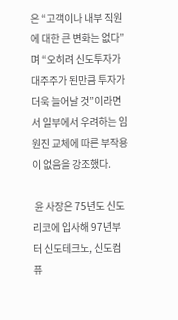은 “고객이나 내부 직원에 대한 큰 변화는 없다”며 “오히려 신도투자가 대주주가 된만큼 투자가 더욱 늘어날 것”이라면서 일부에서 우려하는 임원진 교체에 따른 부작용이 없음을 강조했다.

 윤 사장은 75년도 신도리코에 입사해 97년부터 신도테크노, 신도컴퓨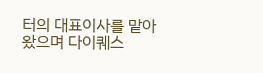터의 대표이사를 맡아왔으며 다이퀘스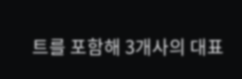트를 포함해 3개사의 대표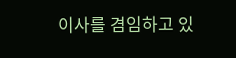이사를 겸임하고 있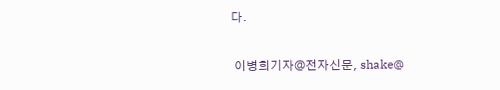다.

 이병희기자@전자신문, shake@